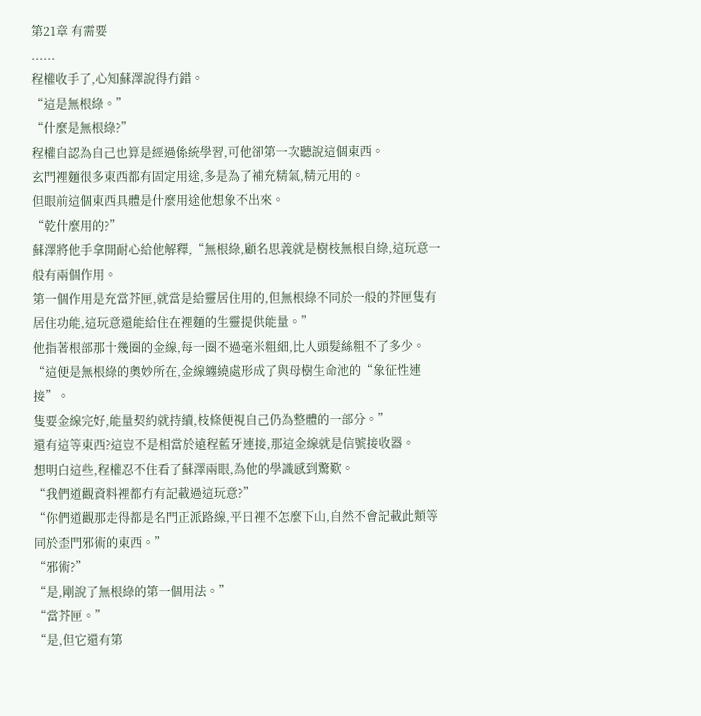第21章 有需要
......
程權收手了,心知蘇澤說得冇錯。
“這是無根綠。”
“什麼是無根綠?”
程權自認為自己也算是經過係統學習,可他卻第一次聽說這個東西。
玄門裡麵很多東西都有固定用途,多是為了補充精氣,精元用的。
但眼前這個東西具體是什麼用途他想象不出來。
“乾什麼用的?”
蘇澤將他手拿開耐心給他解釋,“無根綠,顧名思義就是樹枝無根自綠,這玩意一般有兩個作用。
第一個作用是充當芥匣,就當是給靈居住用的,但無根綠不同於一般的芥匣隻有居住功能,這玩意還能給住在裡麵的生靈提供能量。”
他指著根部那十幾圈的金線,每一圈不過毫米粗細,比人頭髮絲粗不了多少。
“這便是無根綠的奧妙所在,金線纏繞處形成了與母樹生命池的“象征性連接”。
隻要金線完好,能量契約就持續,枝條便視自己仍為整體的一部分。”
還有這等東西?這豈不是相當於遠程藍牙連接,那這金線就是信號接收器。
想明白這些,程權忍不住看了蘇澤兩眼,為他的學識感到驚歎。
“我們道觀資料裡都冇有記載過這玩意?”
“你們道觀那走得都是名門正派路線,平日裡不怎麼下山,自然不會記載此類等同於歪門邪術的東西。”
“邪術?”
“是,剛說了無根綠的第一個用法。”
“當芥匣。”
“是,但它還有第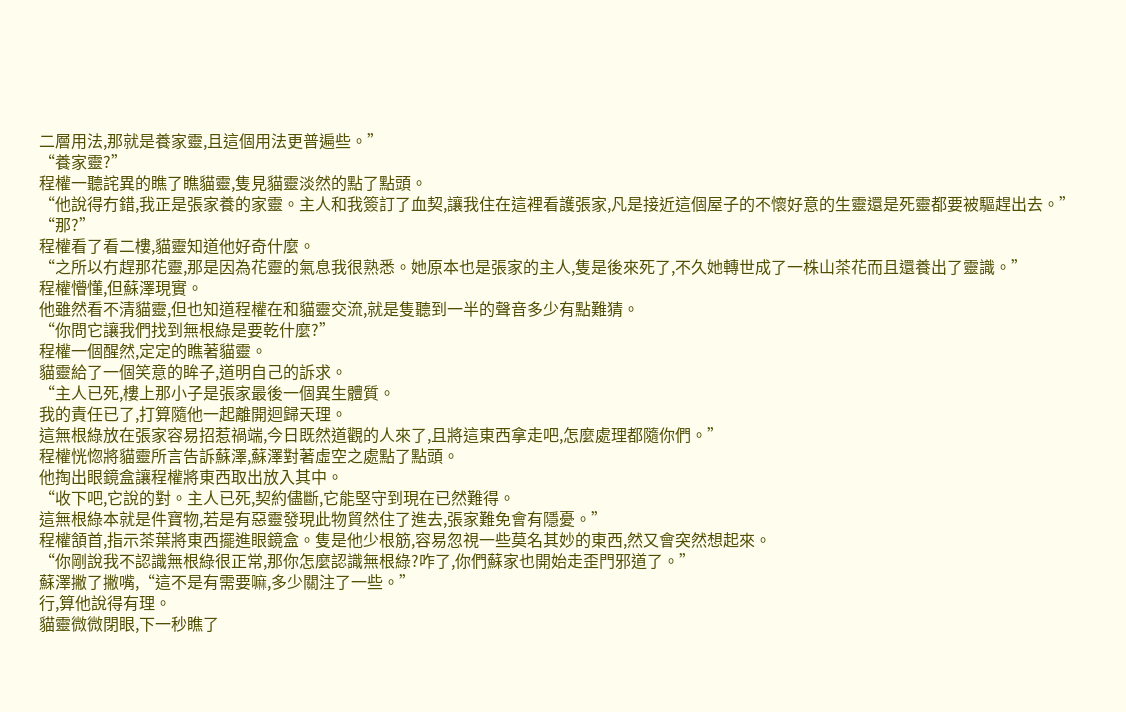二層用法,那就是養家靈,且這個用法更普遍些。”
“養家靈?”
程權一聽詫異的瞧了瞧貓靈,隻見貓靈淡然的點了點頭。
“他說得冇錯,我正是張家養的家靈。主人和我簽訂了血契,讓我住在這裡看護張家,凡是接近這個屋子的不懷好意的生靈還是死靈都要被驅趕出去。”
“那?”
程權看了看二樓,貓靈知道他好奇什麼。
“之所以冇趕那花靈,那是因為花靈的氣息我很熟悉。她原本也是張家的主人,隻是後來死了,不久她轉世成了一株山茶花而且還養出了靈識。”
程權懵懂,但蘇澤現實。
他雖然看不清貓靈,但也知道程權在和貓靈交流,就是隻聽到一半的聲音多少有點難猜。
“你問它讓我們找到無根綠是要乾什麼?”
程權一個醒然,定定的瞧著貓靈。
貓靈給了一個笑意的眸子,道明自己的訴求。
“主人已死,樓上那小子是張家最後一個異生體質。
我的責任已了,打算隨他一起離開迴歸天理。
這無根綠放在張家容易招惹禍端,今日既然道觀的人來了,且將這東西拿走吧,怎麼處理都隨你們。”
程權恍惚將貓靈所言告訴蘇澤,蘇澤對著虛空之處點了點頭。
他掏出眼鏡盒讓程權將東西取出放入其中。
“收下吧,它說的對。主人已死,契約儘斷,它能堅守到現在已然難得。
這無根綠本就是件寶物,若是有惡靈發現此物貿然住了進去,張家難免會有隱憂。”
程權頷首,指示茶葉將東西擺進眼鏡盒。隻是他少根筋,容易忽視一些莫名其妙的東西,然又會突然想起來。
“你剛說我不認識無根綠很正常,那你怎麼認識無根綠?咋了,你們蘇家也開始走歪門邪道了。”
蘇澤撇了撇嘴,“這不是有需要嘛,多少關注了一些。”
行,算他說得有理。
貓靈微微閉眼,下一秒瞧了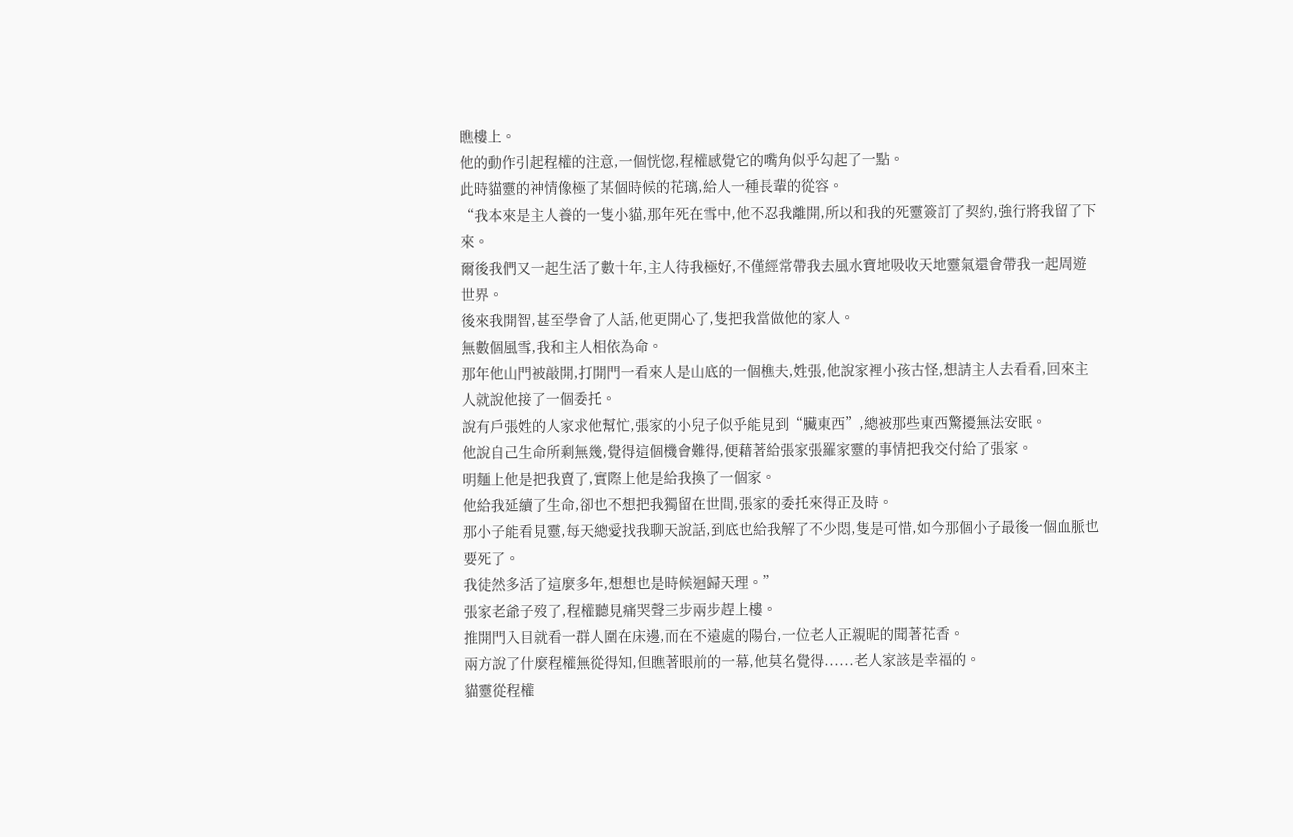瞧樓上。
他的動作引起程權的注意,一個恍惚,程權感覺它的嘴角似乎勾起了一點。
此時貓靈的神情像極了某個時候的花璃,給人一種長輩的從容。
“我本來是主人養的一隻小貓,那年死在雪中,他不忍我離開,所以和我的死靈簽訂了契約,強行將我留了下來。
爾後我們又一起生活了數十年,主人待我極好,不僅經常帶我去風水寶地吸收天地靈氣還會帶我一起周遊世界。
後來我開智,甚至學會了人話,他更開心了,隻把我當做他的家人。
無數個風雪,我和主人相依為命。
那年他山門被敲開,打開門一看來人是山底的一個樵夫,姓張,他說家裡小孩古怪,想請主人去看看,回來主人就說他接了一個委托。
說有戶張姓的人家求他幫忙,張家的小兒子似乎能見到“臟東西”,總被那些東西驚擾無法安眠。
他說自己生命所剩無幾,覺得這個機會難得,便藉著給張家張羅家靈的事情把我交付給了張家。
明麵上他是把我賣了,實際上他是給我換了一個家。
他給我延續了生命,卻也不想把我獨留在世間,張家的委托來得正及時。
那小子能看見靈,每天總愛找我聊天說話,到底也給我解了不少悶,隻是可惜,如今那個小子最後一個血脈也要死了。
我徒然多活了這麼多年,想想也是時候迴歸天理。”
張家老爺子歿了,程權聽見痛哭聲三步兩步趕上樓。
推開門入目就看一群人圍在床邊,而在不遠處的陽台,一位老人正親昵的聞著花香。
兩方說了什麼程權無從得知,但瞧著眼前的一幕,他莫名覺得......老人家該是幸福的。
貓靈從程權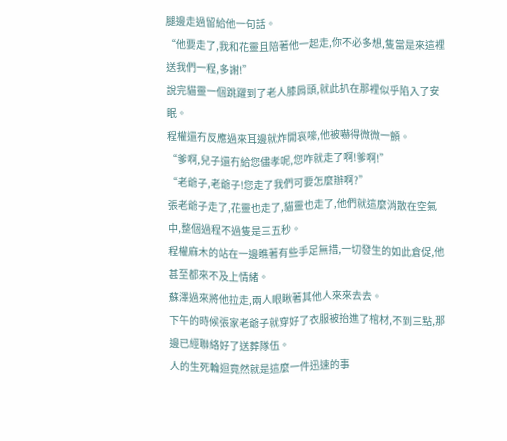腿邊走過留給他一句話。
“他要走了,我和花靈且陪著他一起走,你不必多想,隻當是來這裡送我們一程,多謝!”
說完貓靈一個跳躍到了老人膝肩頭,就此扒在那裡似乎陷入了安眠。
程權還冇反應過來耳邊就炸開哀嚎,他被嚇得微微一顫。
“爹啊,兒子還冇給您儘孝呢,您咋就走了啊!爹啊!”
“老爺子,老爺子!您走了我們可要怎麼辦啊?”
張老爺子走了,花靈也走了,貓靈也走了,他們就這麼消散在空氣中,整個過程不過隻是三五秒。
程權麻木的站在一邊瞧著有些手足無措,一切發生的如此倉促,他甚至都來不及上情緒。
蘇澤過來將他拉走,兩人眼瞅著其他人來來去去。
下午的時候張家老爺子就穿好了衣服被抬進了棺材,不到三點,那邊已經聯絡好了送葬隊伍。
人的生死輪迴竟然就是這麼一件迅速的事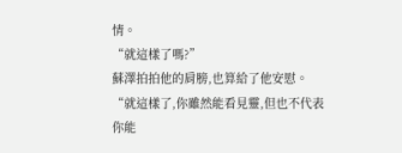情。
“就這樣了嗎?”
蘇澤拍拍他的肩膀,也算給了他安慰。
“就這樣了,你雖然能看見靈,但也不代表你能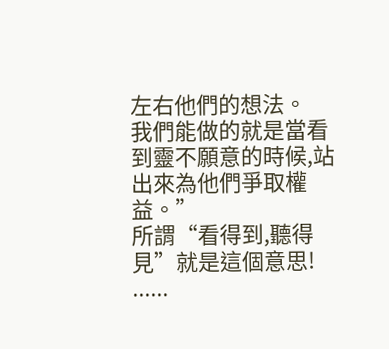左右他們的想法。
我們能做的就是當看到靈不願意的時候,站出來為他們爭取權益。”
所謂“看得到,聽得見”就是這個意思!
......